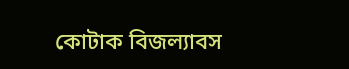কোটাক বিজল্যাবস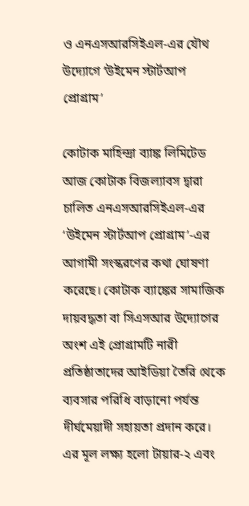ও এনএসআরসিইএল-এর যৌথ উদ্যোগে ‘উইমেন স্টার্টআপ প্রোগ্রাম’

কোটাক মাহিন্দ্রা ব্যাঙ্ক লিমিটেড আজ কোটাক বিজল্যাবস দ্বারা চালিত এনএসআরসিইএল-এর ‘উইমেন স্টার্টআপ প্রোগ্রাম’-এর আগামী সংস্করণের কথা ঘোষণা করেছে। কোটাক ব্যাঙ্কের সামাজিক দায়বদ্ধতা বা সিএসআর উদ্যোগের অংশ এই প্রোগ্রামটি নারী প্রতিষ্ঠাতাদের আইডিয়া তৈরি থেকে ব্যবসার পরিধি বাড়ানো পর্যন্ত দীর্ঘমেয়াদী সহায়তা প্রদান করে। এর মূল লক্ষ্য হলো টায়ার-২ এবং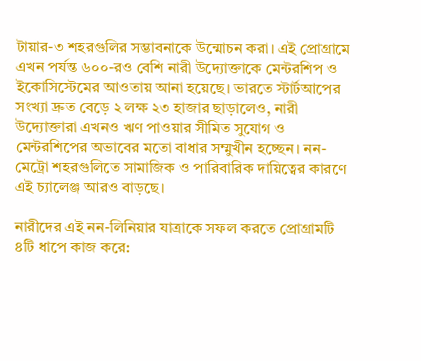টায়ার-৩ শহরগুলির সম্ভাবনাকে উন্মোচন করা। এই প্রোগ্রামে এখন পর্যন্ত ৬০০-রও বেশি নারী উদ্যোক্তাকে মেন্টরশিপ ও ইকোসিস্টেমের আওতায় আনা হয়েছে। ভারতে স্টার্টআপের সংখ্যা দ্রুত বেড়ে ২ লক্ষ ২৩ হাজার ছাড়ালেও, নারী উদ্যোক্তারা এখনও ঋণ পাওয়ার সীমিত সুযোগ ও মেন্টরশিপের অভাবের মতো বাধার সম্মুখীন হচ্ছেন। নন-মেট্রো শহরগুলিতে সামাজিক ও পারিবারিক দায়িত্বের কারণে এই চ্যালেঞ্জ আরও বাড়ছে।

নারীদের এই নন-লিনিয়ার যাত্রাকে সফল করতে প্রোগ্রামটি ৪টি ধাপে কাজ করে: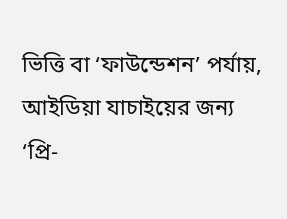ভিত্তি বা ‘ফাউন্ডেশন’ পর্যায়, আইডিয়া যাচাইয়ের জন্য ‘প্রি-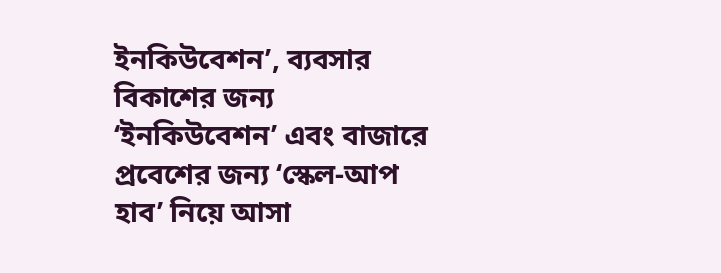ইনকিউবেশন’, ব্যবসার বিকাশের জন্য ‘ইনকিউবেশন’ এবং বাজারে প্রবেশের জন্য ‘স্কেল-আপ হাব’ নিয়ে আসা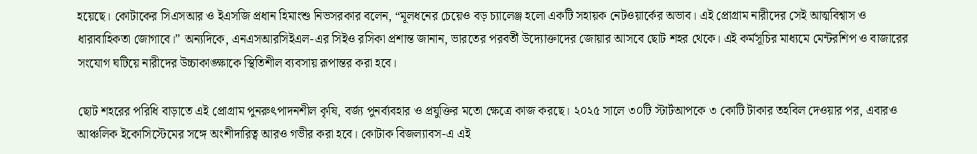হয়েছে। কোটাকের সিএসআর ও ইএসজি প্রধান হিমাংশু নিভসরকার বলেন, “মূলধনের চেয়েও বড় চ্যালেঞ্জ হলো একটি সহায়ক নেটওয়ার্কের অভাব। এই প্রোগ্রাম নারীদের সেই আত্মবিশ্বাস ও ধারাবাহিকতা জোগাবে।” অন্যদিকে, এনএসআরসিইএল-এর সিইও রসিকা প্রশান্ত জানান, ভারতের পরবর্তী উদ্যোক্তাদের জোয়ার আসবে ছোট শহর থেকে। এই কর্মসূচির মাধ্যমে মেন্টরশিপ ও বাজারের সংযোগ ঘটিয়ে নারীদের উচ্চাকাঙ্ক্ষাকে স্থিতিশীল ব্যবসায় রূপান্তর করা হবে।

ছোট শহরের পরিধি বাড়াতে এই প্রোগ্রাম পুনরুৎপাদনশীল কৃষি, বর্জ্য পুনর্ব্যবহার ও প্রযুক্তির মতো ক্ষেত্রে কাজ করছে। ২০২৫ সালে ৩০টি স্টার্টআপকে ৩ কোটি টাকার তহবিল দেওয়ার পর, এবারও আঞ্চলিক ইকোসিস্টেমের সঙ্গে অংশীদারিত্ব আরও গভীর করা হবে। কোটাক বিজল্যাবস-এ এই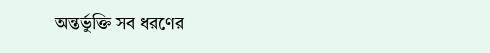অন্তর্ভুক্তি সব ধরণের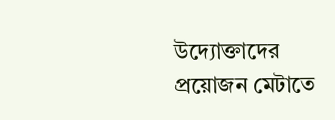উদ্যোক্তাদের প্রয়োজন মেটাতে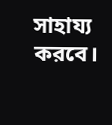সাহায্য করবে।